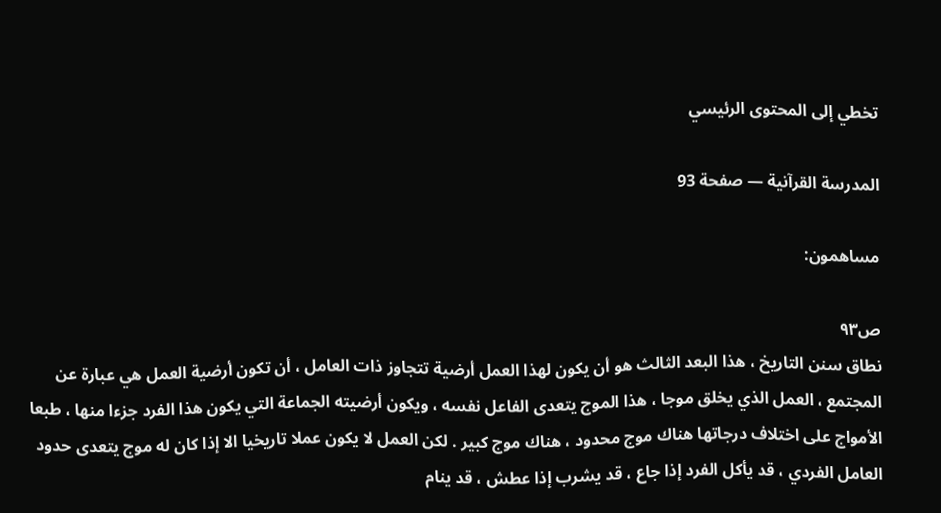تخطي إلى المحتوى الرئيسي

المدرسة القرآنية — صفحة 93

مساهمون:

ص٩٣
نطاق سنن التاريخ ، هذا البعد الثالث هو أن يكون لهذا العمل أرضية تتجاوز ذات العامل ، أن تكون أرضية العمل هي عبارة عن المجتمع ، العمل الذي يخلق موجا ، هذا الموج يتعدى الفاعل نفسه ، ويكون أرضيته الجماعة التي يكون هذا الفرد جزءا منها ، طبعا الأمواج على اختلاف درجاتها هناك موج محدود ، هناك موج كبير . لكن العمل لا يكون عملا تاريخيا الا إذا كان له موج يتعدى حدود العامل الفردي ، قد يأكل الفرد إذا جاع ، قد يشرب إذا عطش ، قد ينام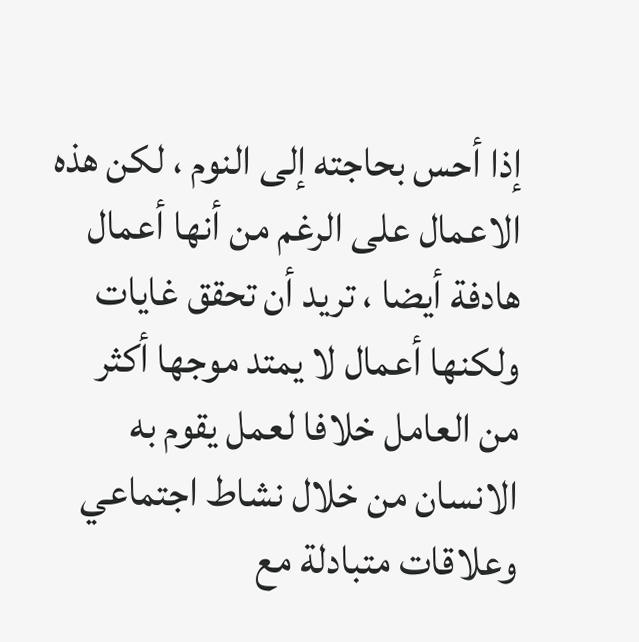إذا أحس بحاجته إلى النوم ، لكن هذه الاعمال على الرغم من أنها أعمال هادفة أيضا ، تريد أن تحقق غايات ولكنها أعمال لا يمتد موجها أكثر من العامل خلافا لعمل يقوم به الانسان من خلال نشاط اجتماعي وعلاقات متبادلة مع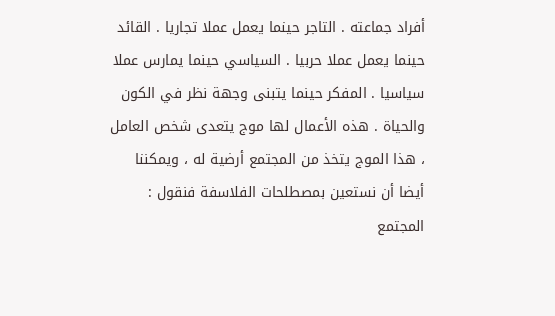أفراد جماعته . التاجر حينما يعمل عملا تجاريا . القائد حينما يعمل عملا حربيا . السياسي حينما يمارس عملا سياسيا . المفكر حينما يتبنى وجهة نظر في الكون والحياة . هذه الأعمال لها موج يتعدى شخص العامل ، هذا الموج يتخذ من المجتمع أرضية له ، ويمكننا أيضا أن نستعين بمصطلحات الفلاسفة فنقول : المجتمع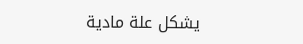يشكل علة مادية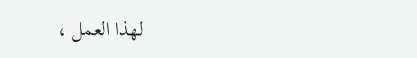لهذا العمل ،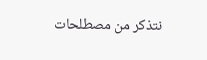نتذكر من مصطلحات